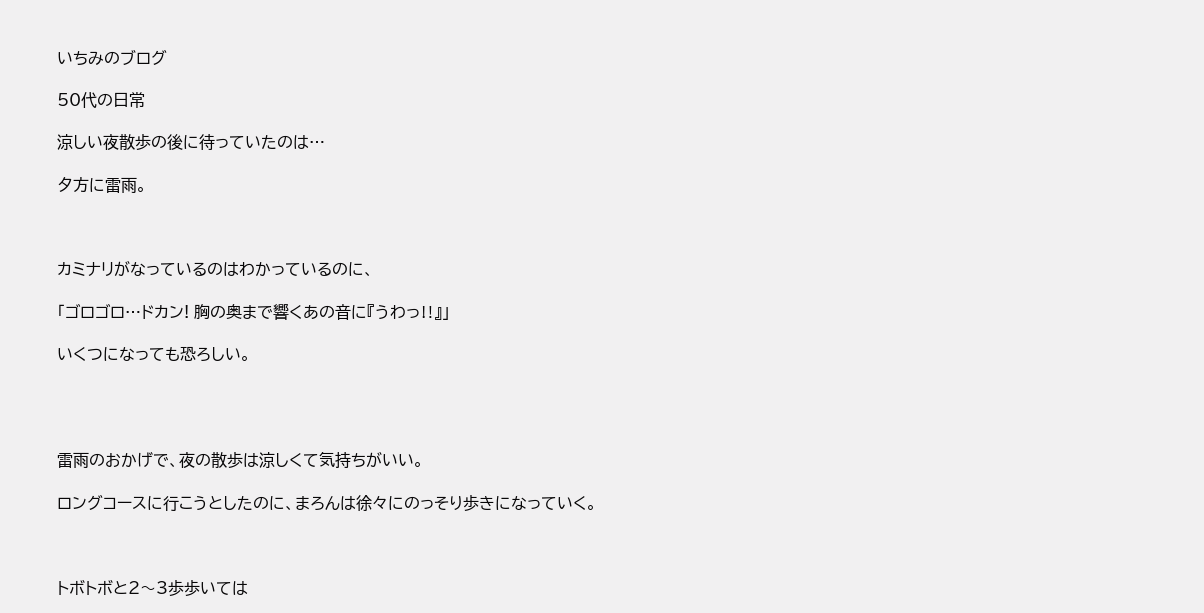いちみのブログ

50代の日常

涼しい夜散歩の後に待っていたのは…

夕方に雷雨。



カミナリがなっているのはわかっているのに、

「ゴロゴロ…ドカン! 胸の奥まで響くあの音に『うわっ‼』」

いくつになっても恐ろしい。




雷雨のおかげで、夜の散歩は涼しくて気持ちがいい。

ロングコースに行こうとしたのに、まろんは徐々にのっそり歩きになっていく。



トボトボと2〜3歩歩いては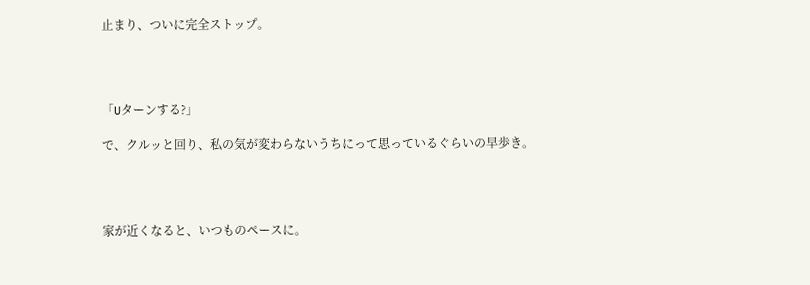止まり、ついに完全ストップ。




「Uターンする?」

で、クルッと回り、私の気が変わらないうちにって思っているぐらいの早歩き。




家が近くなると、いつものペースに。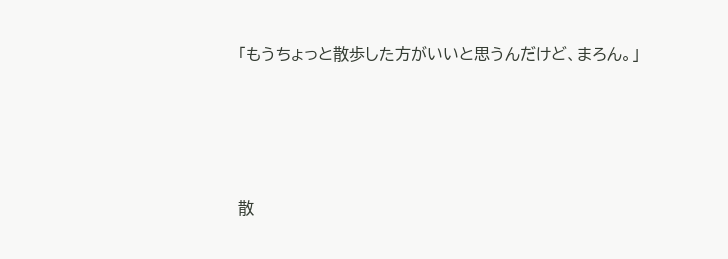「もうちょっと散歩した方がいいと思うんだけど、まろん。」




散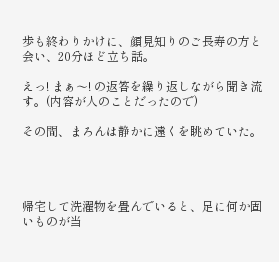歩も終わりかけに、顔見知りのご長寿の方と会い、20分ほど立ち話。

えっ! まぁ〜! の返答を繰り返しながら聞き流す。(内容が人のことだったので)

その間、まろんは静かに遠くを眺めていた。




帰宅して洗濯物を畳んでいると、足に何か固いものが当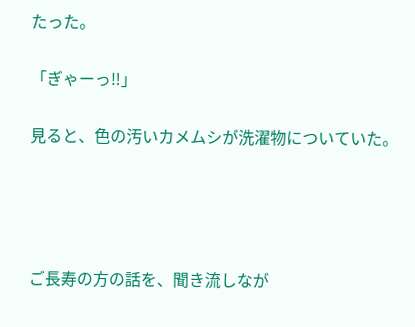たった。

「ぎゃーっ‼」

見ると、色の汚いカメムシが洗濯物についていた。




ご長寿の方の話を、聞き流しなが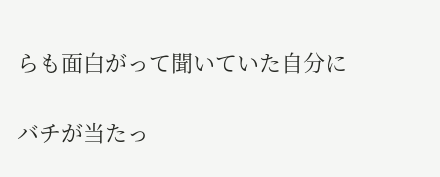らも面白がって聞いていた自分に

バチが当たっ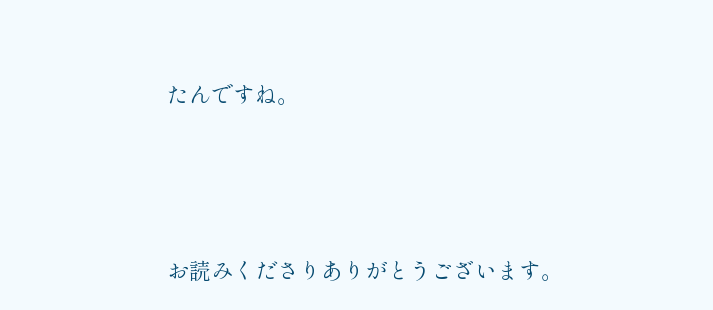たんですね。



お読みくださりありがとうございます。